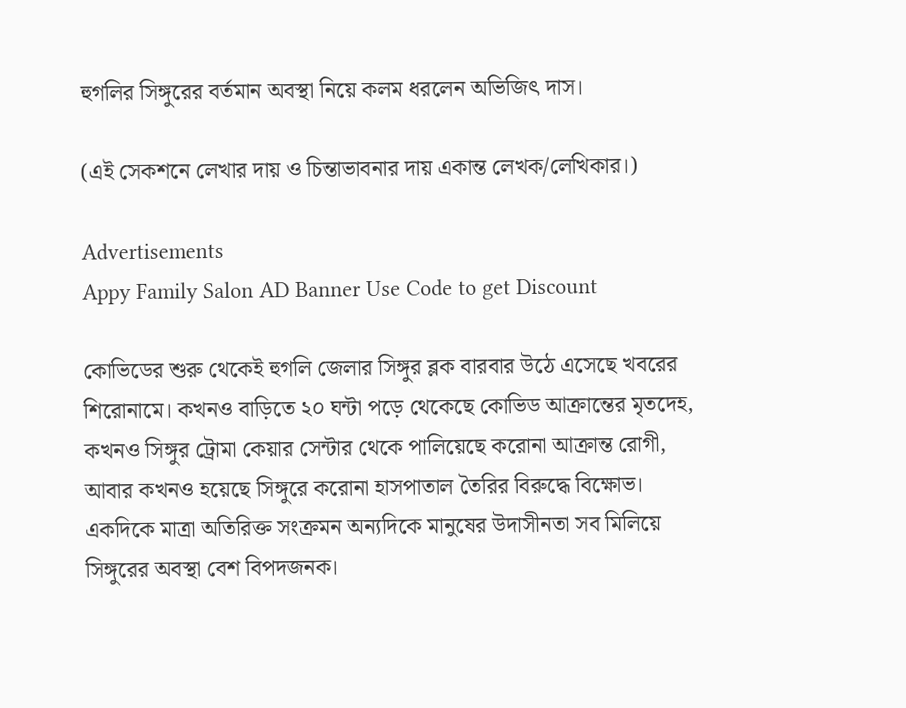হুগলির সিঙ্গুরের বর্তমান অবস্থা নিয়ে কলম ধরলেন অভিজিৎ দাস।

(এই সেকশনে লেখার দায় ও চিন্তাভাবনার দায় একান্ত লেখক/লেখিকার।)

Advertisements
Appy Family Salon AD Banner Use Code to get Discount

কোভিডের শুরু থেকেই হুগলি জেলার সিঙ্গুর ব্লক বারবার উঠে এসেছে খবরের শিরোনামে। কখনও বাড়িতে ২০ ঘন্টা পড়ে থেকেছে কোভিড আক্রান্তের মৃতদেহ, কখনও সিঙ্গুর ট্রোমা কেয়ার সেন্টার থেকে পালিয়েছে করোনা আক্রান্ত রোগী, আবার কখনও হয়েছে সিঙ্গুরে করোনা হাসপাতাল তৈরির বিরুদ্ধে বিক্ষোভ। একদিকে মাত্রা অতিরিক্ত সংক্রমন অন্যদিকে মানুষের উদাসীনতা সব মিলিয়ে সিঙ্গুরের অবস্থা বেশ বিপদজনক।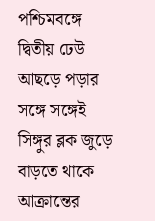পশ্চিমবঙ্গে দ্বিতীয় ঢেউ আছড়ে পড়ার সঙ্গে সঙ্গেই সিঙ্গুর ব্লক জুড়ে বাড়তে থাকে আক্রান্তের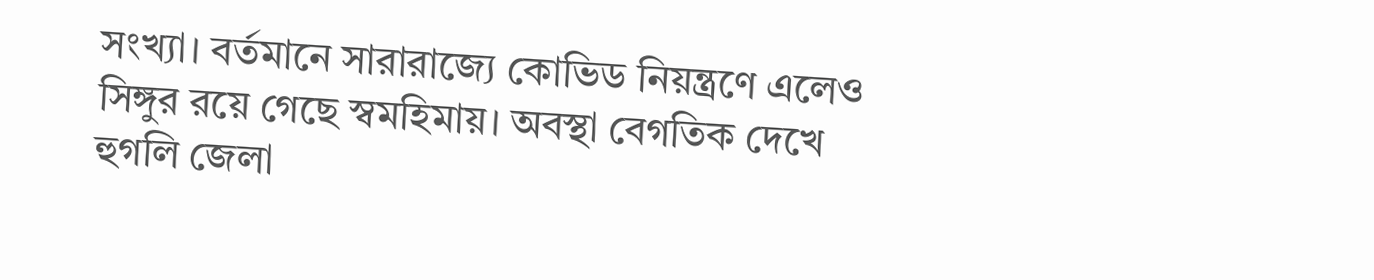সংখ্যা। বর্তমানে সারারাজ্যে কোভিড নিয়ন্ত্রণে এলেও সিঙ্গুর রয়ে গেছে স্বমহিমায়। অবস্থা বেগতিক দেখে হুগলি জেলা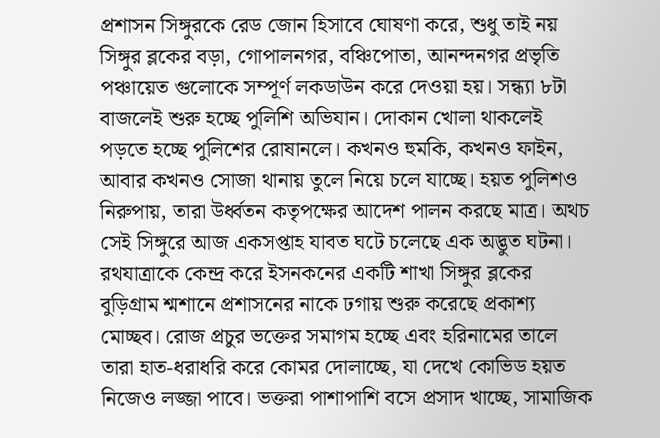প্রশাসন সিঙ্গুরকে রেড জোন হিসাবে ঘোষণা করে, শুধু তাই নয় সিঙ্গুর ব্লকের বড়া, গোপালনগর, বঞ্চিপোতা, আনন্দনগর প্রভৃতি পঞ্চায়েত গুলোকে সম্পূর্ণ লকডাউন করে দেওয়া হয়। সন্ধ্যা ৮টা বাজলেই শুরু হচ্ছে পুলিশি অভিযান। দোকান খোলা থাকলেই পড়তে হচ্ছে পুলিশের রোষানলে। কখনও হুমকি, কখনও ফাইন, আবার কখনও সোজা থানায় তুলে নিয়ে চলে যাচ্ছে। হয়ত পুলিশও নিরুপায়, তারা উর্ধ্বতন কতৃপক্ষের আদেশ পালন করছে মাত্র। অথচ সেই সিঙ্গুরে আজ একসপ্তাহ যাবত ঘটে চলেছে এক অদ্ভুত ঘটনা। রথযাত্রাকে কেন্দ্র করে ইসনকনের একটি শাখা সিঙ্গুর ব্লকের বুড়িগ্রাম শ্মশানে প্রশাসনের নাকে ঢগায় শুরু করেছে প্রকাশ্য মোচ্ছব। রোজ প্রচুর ভক্তের সমাগম হচ্ছে এবং হরিনামের তালে তারা হাত-ধরাধরি করে কোমর দোলাচ্ছে, যা দেখে কোভিড হয়ত নিজেও লজ্জা পাবে। ভক্তরা পাশাপাশি বসে প্রসাদ খাচ্ছে, সামাজিক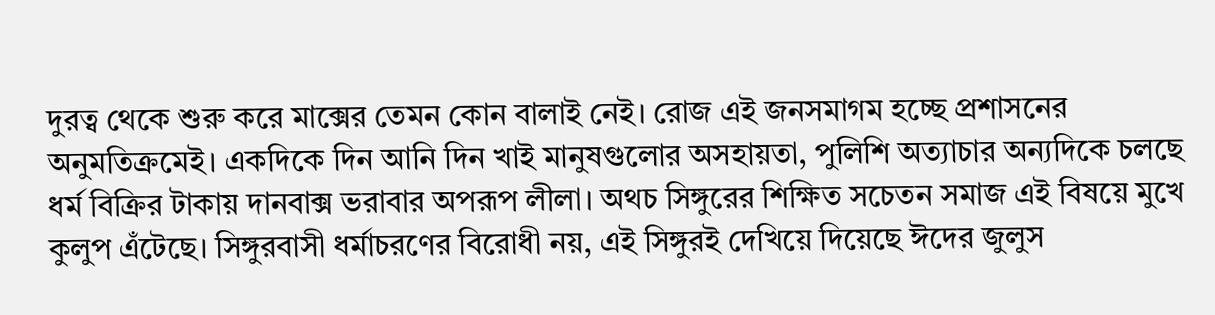দুরত্ব থেকে শুরু করে মাক্সের তেমন কোন বালাই নেই। রোজ এই জনসমাগম হচ্ছে প্রশাসনের অনুমতিক্রমেই। একদিকে দিন আনি দিন খাই মানুষগুলোর অসহায়তা, পুলিশি অত্যাচার অন্যদিকে চলছে ধর্ম বিক্রির টাকায় দানবাক্স ভরাবার অপরূপ লীলা। অথচ সিঙ্গুরের শিক্ষিত সচেতন সমাজ এই বিষয়ে মুখে কুলুপ এঁটেছে। সিঙ্গুরবাসী ধর্মাচরণের বিরোধী নয়, এই সিঙ্গুরই দেখিয়ে দিয়েছে ঈদের জুলুস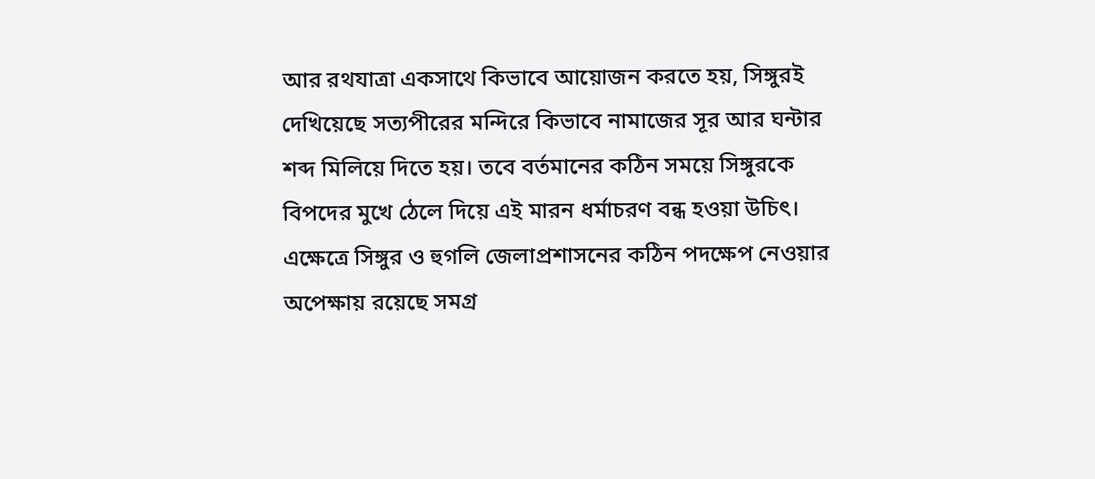আর রথযাত্রা একসাথে কিভাবে আয়োজন করতে হয়, সিঙ্গুরই দেখিয়েছে সত্যপীরের মন্দিরে কিভাবে নামাজের সূর আর ঘন্টার শব্দ মিলিয়ে দিতে হয়। তবে বর্তমানের কঠিন সময়ে সিঙ্গুরকে বিপদের মুখে ঠেলে দিয়ে এই মারন ধর্মাচরণ বন্ধ হওয়া উচিৎ। এক্ষেত্রে সিঙ্গুর ও হুগলি জেলাপ্রশাসনের কঠিন পদক্ষেপ নেওয়ার অপেক্ষায় রয়েছে সমগ্র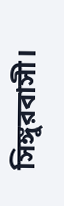সিঙ্গুরবাসী।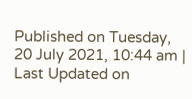Published on Tuesday, 20 July 2021, 10:44 am | Last Updated on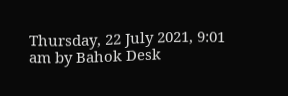Thursday, 22 July 2021, 9:01 am by Bahok Desk